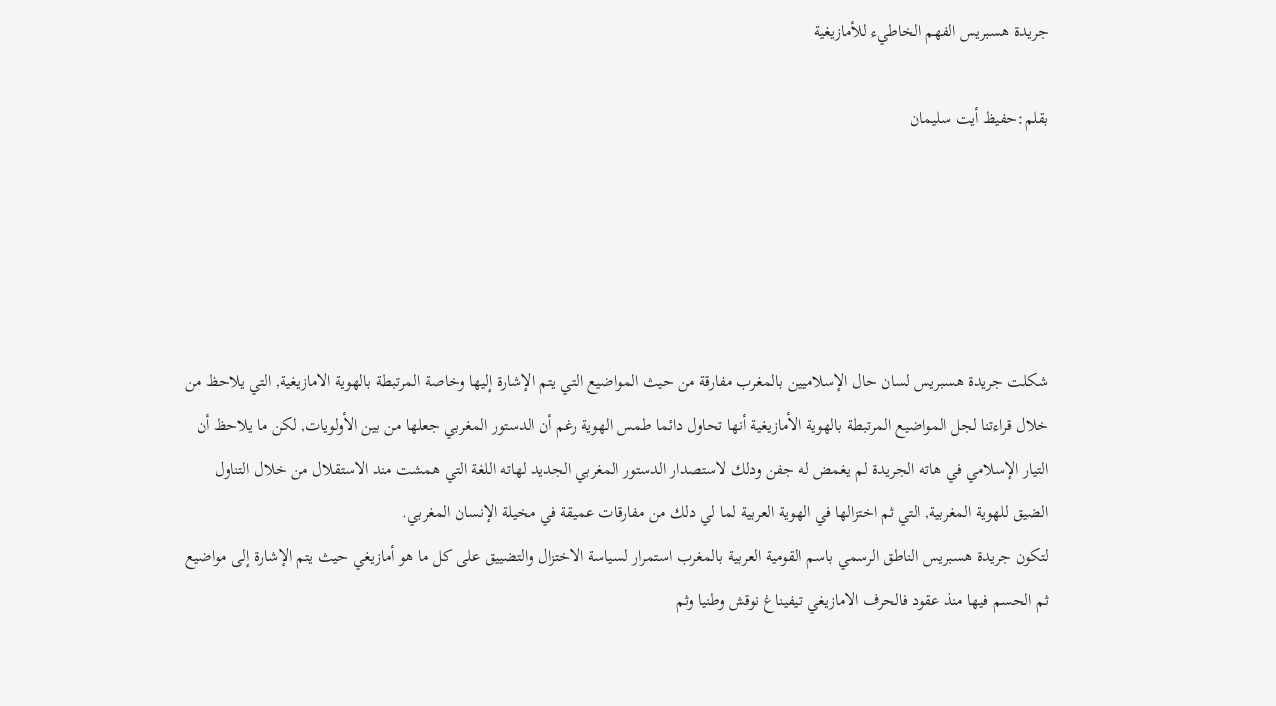جريدة هسبريس الفهم الخاطيء للأمازيغية

بقلم:حفيظ أيت سليمان





شكلت جريدة هسبريس لسان حال الإسلاميين بالمغرب مفارقة من حيث المواضيع التي يتم الإشارة إليها وخاصة المرتبطة بالهوية الامازيغية, التي يلاحظ من خلال قراءتنا لجل المواضيع المرتبطة بالهوية الأمازيغية أنها تحاول دائما طمس الهوية رغم أن الدستور المغربي جعلها من بين الأولويات, لكن ما يلاحظ أن التيار الإسلامي في هاته الجريدة لم يغمض له جفن ودلك لاستصدار الدستور المغربي الجديد لهاته اللغة التي همشت مند الاستقلال من خلال التناول الضيق للهوية المغربية, التي ثم اختزالها في الهوية العربية لما لي دلك من مفارقات عميقة في مخيلة الإنسان المغربي.
لتكون جريدة هسبريس الناطق الرسمي باسم القومية العربية بالمغرب استمرار لسياسة الاختزال والتضييق على كل ما هو أمازيغي حيث يتم الإشارة إلى مواضيع ثم الحسم فيها منذ عقود فالحرف الامازيغي تيفيناغ نوقش وطنيا وثم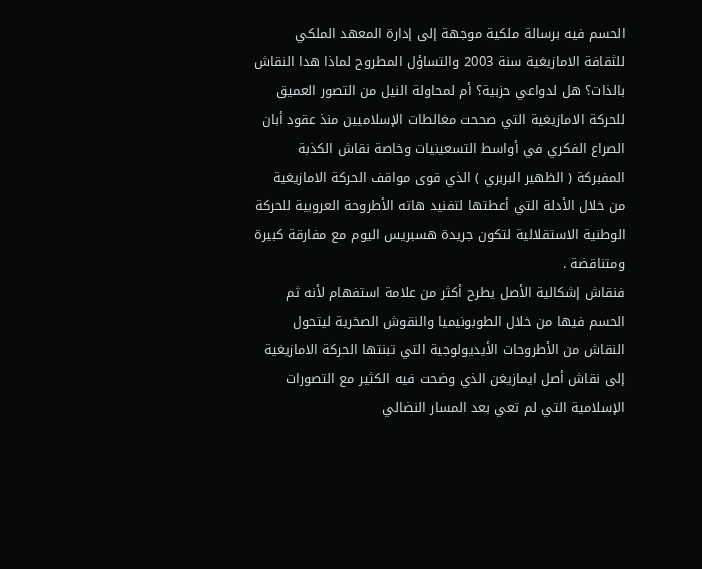الحسم فيه برسالة ملكية موجهة إلى إدارة المعهد الملكي للثقافة الامازيغية سنة 2003 والتساؤل المطروح لماذا هدا النقاش بالذات؟ هل لدواعي حزبية؟ أم لمحاولة النيل من التصور العميق للحركة الامازيغية التي صححت مغالطات الإسلاميين منذ عقود أبان الصراع الفكري في أواسط التسعينيات وخاصة نقاش الكذبة المفبركة ( الظهير البربري ) الذي قوى مواقف الحركة الامازيغية من خلال الأدلة التي أعطتها لتفنيد هاته الأطروحة العروبية للحركة الوطنية الاستقلالية لتكون جريدة هسبريس اليوم مع مفارقة كبيرة ومتناقضة .
فنقاش إشكالية الأصل يطرح أكثر من علامة استفهام لأنه ثم الحسم فيها من خلال الطوبونيميا والنقوش الصخرية ليتحول النقاش من الأطروحات الأيديولوجية التي تبنتها الحركة الامازيغية إلى نقاش أصل ايمازيغن الذي وضحت فيه الكثير مع التصورات الإسلامية التي لم تعي بعد المسار النضالي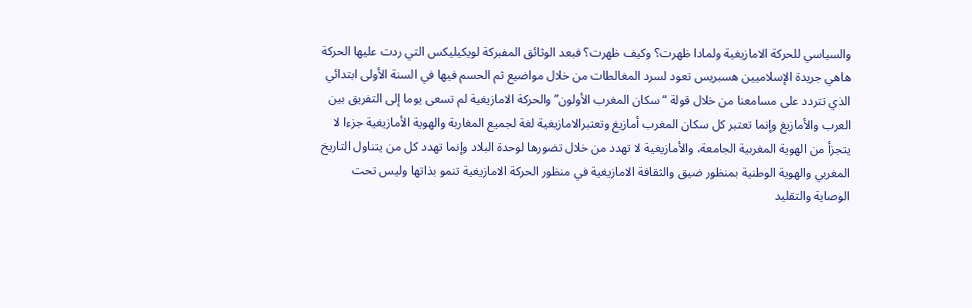والسياسي للحركة الامازيغية ولمادا ظهرت؟ وكيف ظهرت؟ فبعد الوثائق المفبركة لويكيليكس التي ردت عليها الحركة هاهي جريدة الإسلاميين هسبريس تعود لسرد المغالطات من خلال مواضيع ثم الحسم فيها في السنة الأولى ابتدائي الذي تتردد على مسامعنا من خلال قولة “سكان المغرب الأولون” والحركة الامازيغية لم تسعى يوما إلى التفريق بين العرب والأمازيغ وإنما تعتبر كل سكان المغرب أمازيغ وتعتبرالامازيغية لغة لجميع المغاربة والهوية الأمازيغية جزءا لا يتجزأ من الهوية المغربية الجامعة، والأمازيغية لا تهدد من خلال تضورها لوحدة البلاد وإنما تهدد كل من يتناول التاريخ المغربي والهوية الوطنية بمنظور ضيق والثقافة الامازيغية في منظور الحركة الامازيغية تنمو بذاتها وليس تحت الوصاية والتقليد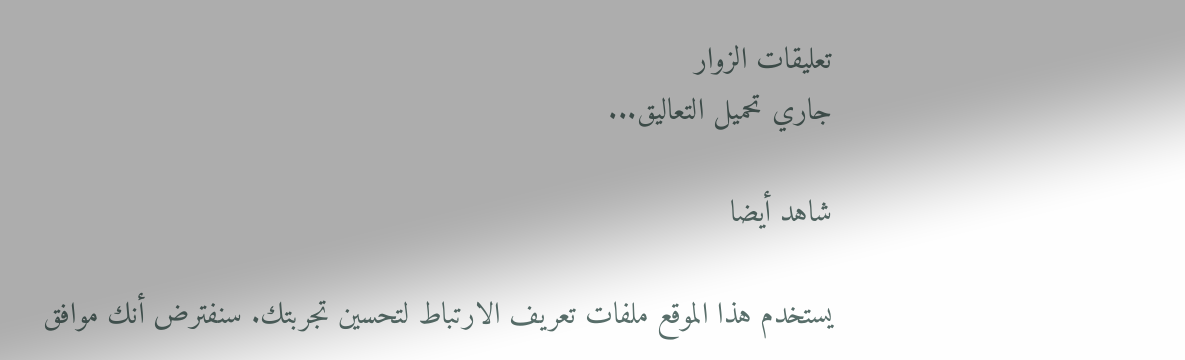تعليقات الزوار
جاري تحميل التعاليق...

شاهد أيضا

يستخدم هذا الموقع ملفات تعريف الارتباط لتحسين تجربتك. سنفترض أنك موافق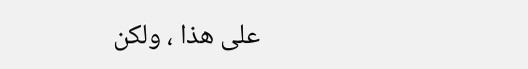على هذا ، ولكن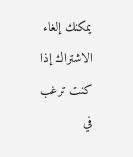يمكنك إلغاء الاشتراك إذا كنت ترغب في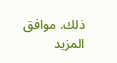ذلك. موافق المزيد